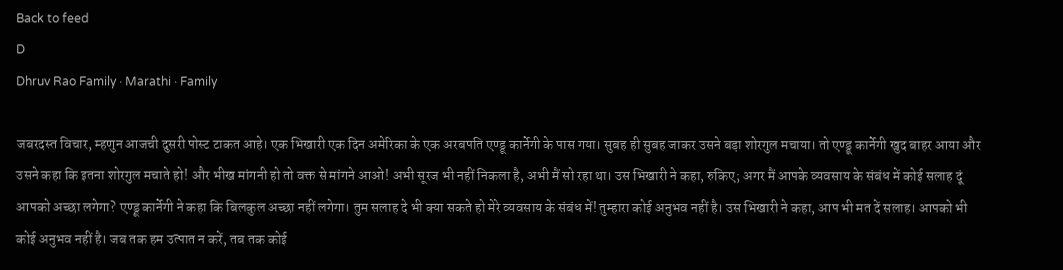Back to feed
D
Dhruv Rao Family · Marathi · Family

जबरदस्त विचार, म्हणुन आजची दुसरी पोस्ट टाकत आहे। एक भिखारी एक दिन अमेरिका के एक अरबपति एण्ड्रू कार्नेगी के पास गया। सुबह ही सुबह जाकर उसने बड़ा शोरगुल मचाया। तो एण्ड्रू कार्नेगी खुद बाहर आया और उसने कहा कि इतना शोरगुल मचाते हो! और भीख मांगनी हो तो वक्त से मांगने आओ! अभी सूरज भी नहीं निकला है, अभी मैं सो रहा था। उस भिखारी ने कहा, रुकिए; अगर मैं आपके व्यवसाय के संबंध में कोई सलाह दूं आपको अच्छा लगेगा? एण्ड्रू कार्नेगी ने कहा कि बिलकुल अच्छा नहीं लगेगा। तुम सलाह दे भी क्या सकते हो मेरे व्यवसाय के संबंध में! तुम्हारा कोई अनुभव नहीं है। उस भिखारी ने कहा, आप भी मत दें सलाह। आपको भी कोई अनुभव नहीं है। जब तक हम उत्पात न करें, तब तक कोई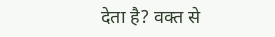देता है? वक्त से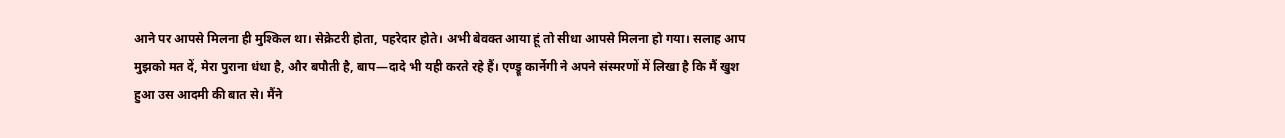आने पर आपसे मिलना ही मुश्किल था। सेक्रेटरी होता, पहरेदार होते। अभी बेवक्त आया हूं तो सीधा आपसे मिलना हो गया। सलाह आप मुझको मत दें, मेरा पुराना धंधा है, और बपौती है, बाप—दादे भी यही करते रहे हैं। एण्ड्रू कार्नेगी ने अपने संस्मरणों में लिखा है कि मैं खुश हुआ उस आदमी की बात से। मैंने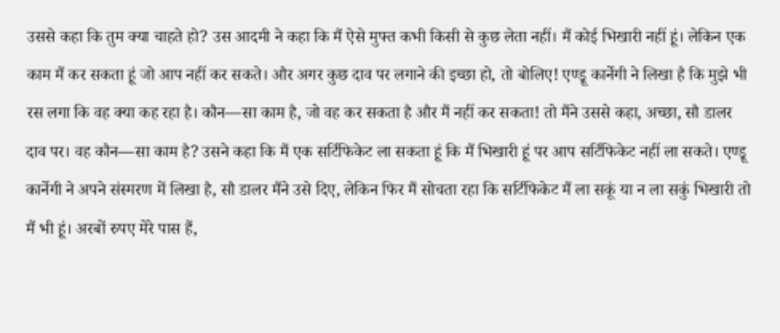उससे कहा कि तुम क्या चाहते हो? उस आदमी ने कहा कि मैं ऐसे मुफ्त कभी किसी से कुछ लेता नहीं। मैं कोई भिखारी नहीं हूं। लेकिन एक काम मैं कर सकता हूं जो आप नहीं कर सकते। और अगर कुछ दाव पर लगाने की इच्छा हो, तो बोलिए! एण्ड्रू कार्नेगी ने लिखा है कि मुझे भी रस लगा कि वह क्या कह रहा है। कौन—सा काम है, जो वह कर सकता है और मैं नहीं कर सकता! तो मैंने उससे कहा, अच्छा, सौ डालर दाव पर। वह कौन—सा काम है? उसने कहा कि मैं एक सर्टिफिकेट ला सकता हूं कि मैं भिखारी हूं पर आप सर्टिफिकेट नहीं ला सकते। एण्ड्रू कार्नेगी ने अपने संस्मरण में लिखा है, सौ डालर मैंने उसे दिए, लेकिन फिर मैं सोचता रहा कि सर्टिफिकेट मैं ला सकूं या न ला सकुं भिखारी तो मैं भी हूं। अरबों रुपए मेरे पास हैं,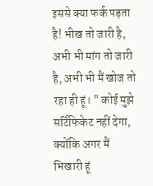इससे क्या फर्क पड़ता है! भीख तो जारी है, अभी भी मांग तो जारी है, अभी भी मैं खोज तो रहा ही हूं। " कोई मुझे सर्टिफिकेट नहीं देगा, क्योंकि अगर मैं भिखारी हूं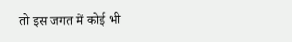तो इस जगत में कोई भी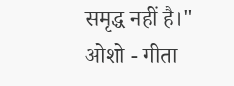समृद्ध नहीं है।" ओशो - गीता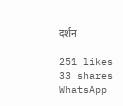दर्शन

251 likes 33 shares
WhatsApp